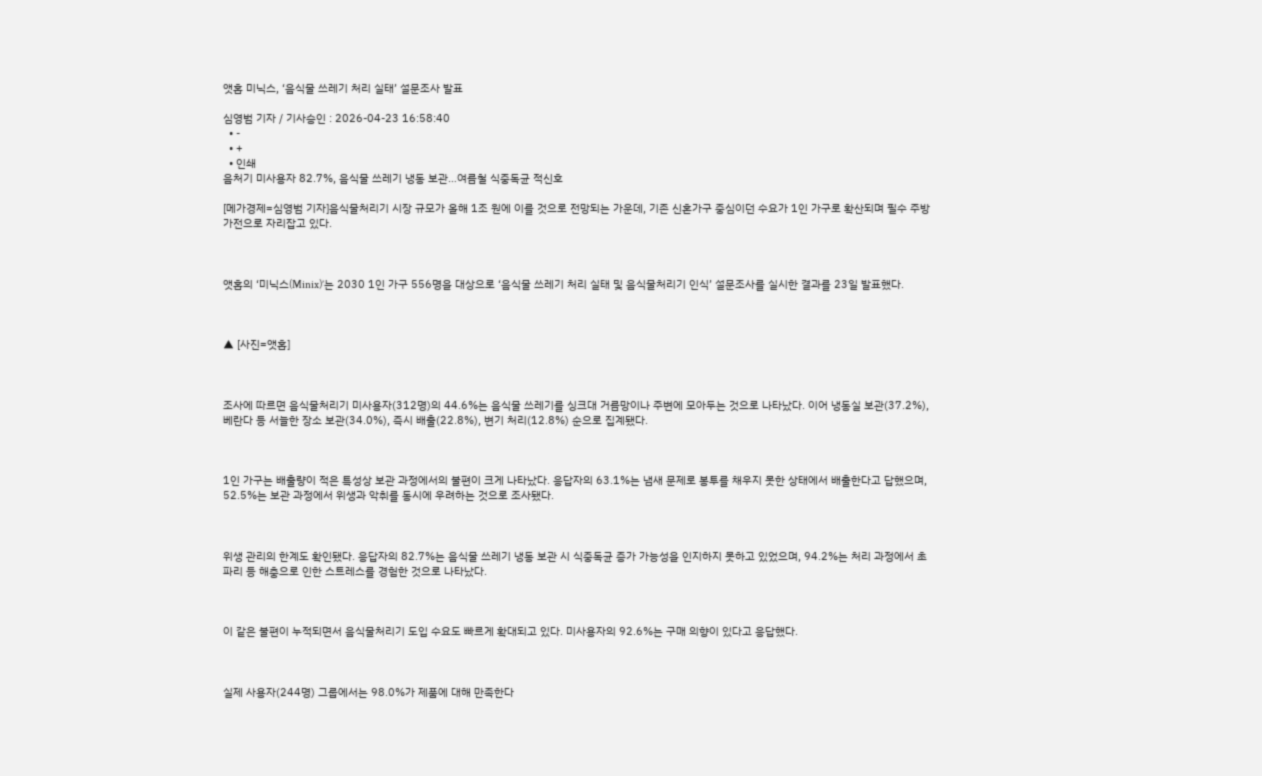앳홈 미닉스, ‘음식물 쓰레기 처리 실태’ 설문조사 발표

심영범 기자 / 기사승인 : 2026-04-23 16:58:40
  • -
  • +
  • 인쇄
음처기 미사용자 82.7%, 음식물 쓰레기 냉동 보관…여름철 식중독균 적신호

[메가경제=심영범 기자]음식물처리기 시장 규모가 올해 1조 원에 이를 것으로 전망되는 가운데, 기존 신혼가구 중심이던 수요가 1인 가구로 확산되며 필수 주방가전으로 자리잡고 있다.



앳홈의 ‘미닉스(Minix)’는 2030 1인 가구 556명을 대상으로 ‘음식물 쓰레기 처리 실태 및 음식물처리기 인식’ 설문조사를 실시한 결과를 23일 발표했다.



▲ [사진=앳홈]



조사에 따르면 음식물처리기 미사용자(312명)의 44.6%는 음식물 쓰레기를 싱크대 거름망이나 주변에 모아두는 것으로 나타났다. 이어 냉동실 보관(37.2%), 베란다 등 서늘한 장소 보관(34.0%), 즉시 배출(22.8%), 변기 처리(12.8%) 순으로 집계됐다.



1인 가구는 배출량이 적은 특성상 보관 과정에서의 불편이 크게 나타났다. 응답자의 63.1%는 냄새 문제로 봉투를 채우지 못한 상태에서 배출한다고 답했으며, 52.5%는 보관 과정에서 위생과 악취를 동시에 우려하는 것으로 조사됐다.



위생 관리의 한계도 확인됐다. 응답자의 82.7%는 음식물 쓰레기 냉동 보관 시 식중독균 증가 가능성을 인지하지 못하고 있었으며, 94.2%는 처리 과정에서 초파리 등 해충으로 인한 스트레스를 경험한 것으로 나타났다.



이 같은 불편이 누적되면서 음식물처리기 도입 수요도 빠르게 확대되고 있다. 미사용자의 92.6%는 구매 의향이 있다고 응답했다.



실제 사용자(244명) 그룹에서는 98.0%가 제품에 대해 만족한다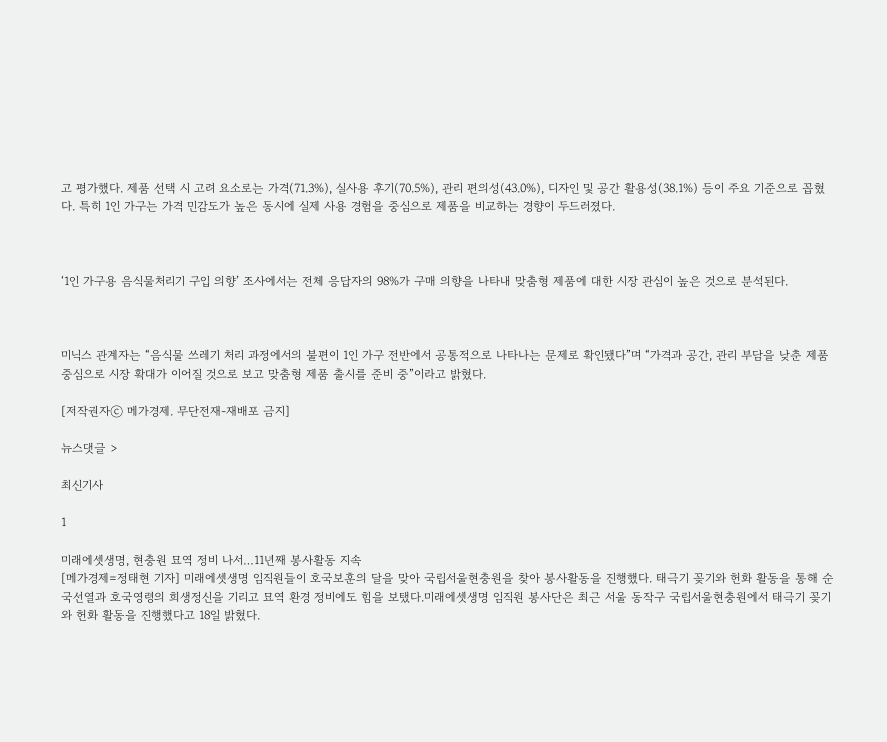고 평가했다. 제품 선택 시 고려 요소로는 가격(71.3%), 실사용 후기(70.5%), 관리 편의성(43.0%), 디자인 및 공간 활용성(38.1%) 등이 주요 기준으로 꼽혔다. 특히 1인 가구는 가격 민감도가 높은 동시에 실제 사용 경험을 중심으로 제품을 비교하는 경향이 두드러졌다.



‘1인 가구용 음식물처리기 구입 의향’ 조사에서는 전체 응답자의 98%가 구매 의향을 나타내 맞춤형 제품에 대한 시장 관심이 높은 것으로 분석된다.



미닉스 관계자는 “음식물 쓰레기 처리 과정에서의 불편이 1인 가구 전반에서 공통적으로 나타나는 문제로 확인됐다”며 “가격과 공간, 관리 부담을 낮춘 제품 중심으로 시장 확대가 이어질 것으로 보고 맞춤형 제품 출시를 준비 중”이라고 밝혔다.

[저작권자ⓒ 메가경제. 무단전재-재배포 금지]

뉴스댓글 >

최신기사

1

미래에셋생명, 현충원 묘역 정비 나서…11년째 봉사활동 지속
[메가경제=정태현 기자] 미래에셋생명 임직원들이 호국보훈의 달을 맞아 국립서울현충원을 찾아 봉사활동을 진행했다. 태극기 꽂기와 헌화 활동을 통해 순국선열과 호국영령의 희생정신을 기리고 묘역 환경 정비에도 힘을 보탰다.미래에셋생명 임직원 봉사단은 최근 서울 동작구 국립서울현충원에서 태극기 꽂기와 헌화 활동을 진행했다고 18일 밝혔다.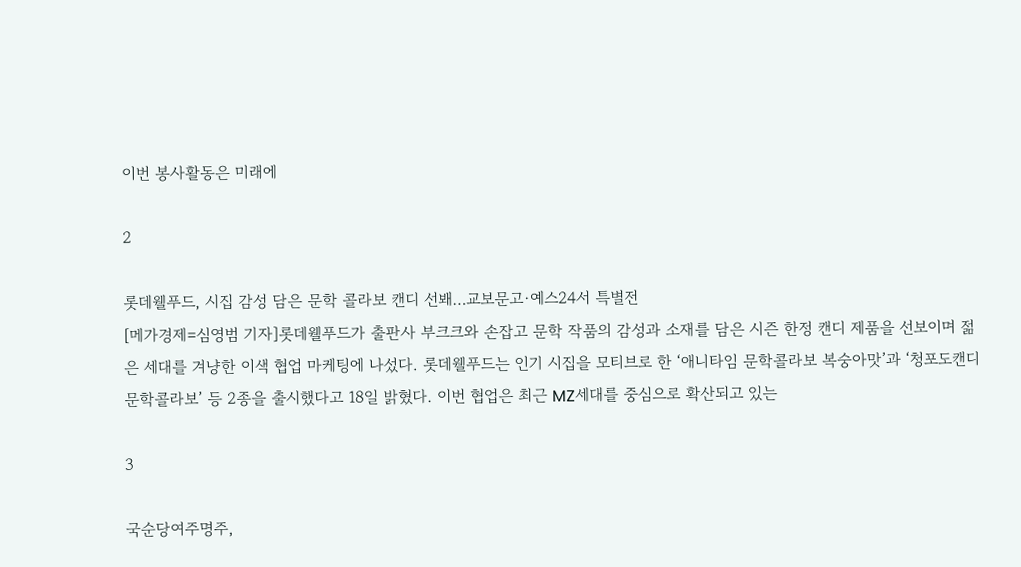이번 봉사활동은 미래에

2

롯데웰푸드, 시집 감성 담은 문학 콜라보 캔디 선봬…교보문고·예스24서 특별전
[메가경제=심영범 기자]롯데웰푸드가 출판사 부크크와 손잡고 문학 작품의 감성과 소재를 담은 시즌 한정 캔디 제품을 선보이며 젊은 세대를 겨냥한 이색 협업 마케팅에 나섰다. 롯데웰푸드는 인기 시집을 모티브로 한 ‘애니타임 문학콜라보 복숭아맛’과 ‘청포도캔디 문학콜라보’ 등 2종을 출시했다고 18일 밝혔다. 이번 협업은 최근 MZ세대를 중심으로 확산되고 있는

3

국순당여주명주,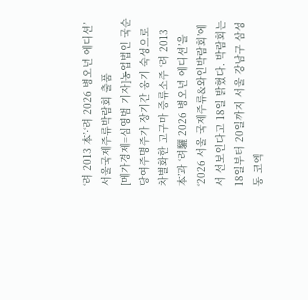‘려 2013 本’·‘려 2026 병오년 에디션’ 서울국제주류박람회 출품
[메가경제=심영범 기자]농업법인 국순당여주명주가 장기간 옹기 숙성으로 차별화한 고구마 증류소주 ‘려 2013 本’과 ‘려驪 2026 병오년 에디션’을 ‘2026 서울 국제주류&와인박람회’에서 선보인다고 18일 밝혔다. 박람회는 18일부터 20일까지 서울 강남구 삼성동 코엑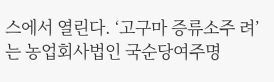스에서 열린다. ‘고구마 증류소주 려’는 농업회사법인 국순당여주명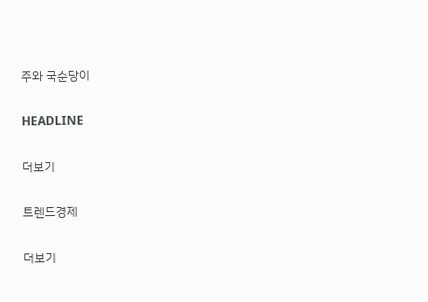주와 국순당이

HEADLINE

더보기

트렌드경제

더보기